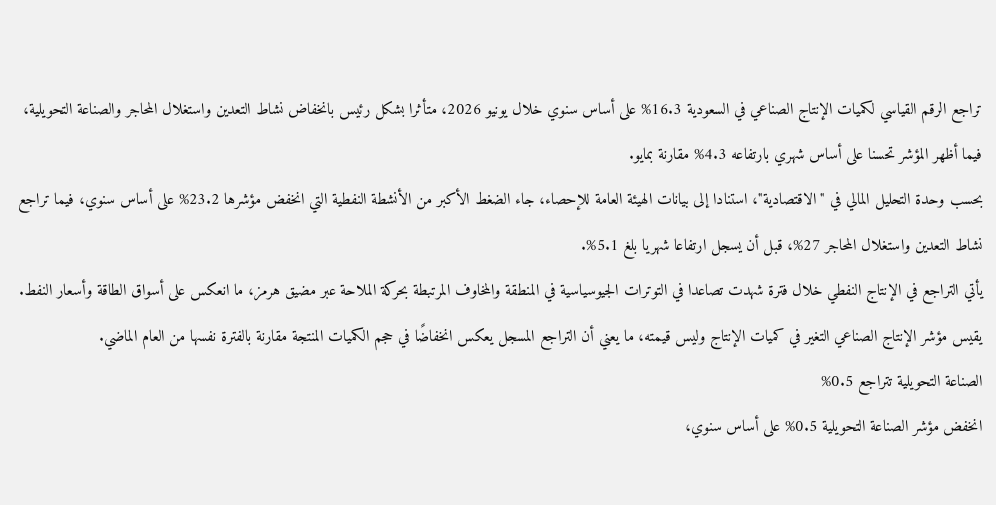تراجع الرقم القياسي لكميات الإنتاج الصناعي في السعودية 16.3% على أساس سنوي خلال يونيو 2026، متأثرا بشكل رئيس بانخفاض نشاط التعدين واستغلال المحاجر والصناعة التحويلية، فيما أظهر المؤشر تحسنا على أساس شهري بارتفاعه 4.3% مقارنة بمايو.
بحسب وحدة التحليل المالي في "الاقتصادية"، استنادا إلى بيانات الهيئة العامة للإحصاء، جاء الضغط الأكبر من الأنشطة النفطية التي انخفض مؤشرها 23.2% على أساس سنوي، فيما تراجع نشاط التعدين واستغلال المحاجر 27%، قبل أن يسجل ارتفاعا شهريا بلغ 5.1%.
يأتي التراجع في الإنتاج النفطي خلال فترة شهدت تصاعدا في التوترات الجيوسياسية في المنطقة والمخاوف المرتبطة بحركة الملاحة عبر مضيق هرمز، ما انعكس على أسواق الطاقة وأسعار النفط.
يقيس مؤشر الإنتاج الصناعي التغير في كميات الإنتاج وليس قيمته، ما يعني أن التراجع المسجل يعكس انخفاضًا في حجم الكميات المنتجة مقارنة بالفترة نفسها من العام الماضي.
الصناعة التحويلية تتراجع 0.5%
انخفض مؤشر الصناعة التحويلية 0.5% على أساس سنوي،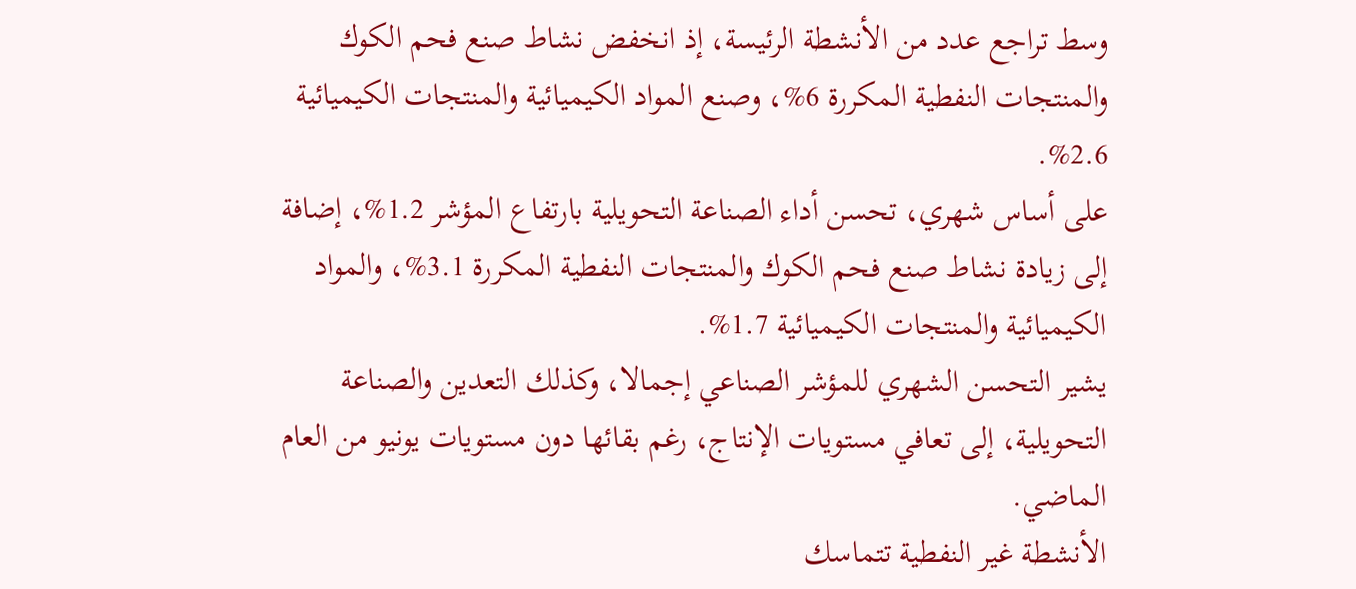وسط تراجع عدد من الأنشطة الرئيسة، إذ انخفض نشاط صنع فحم الكوك والمنتجات النفطية المكررة 6%، وصنع المواد الكيميائية والمنتجات الكيميائية 2.6%.
على أساس شهري، تحسن أداء الصناعة التحويلية بارتفاع المؤشر 1.2%، إضافة إلى زيادة نشاط صنع فحم الكوك والمنتجات النفطية المكررة 3.1%، والمواد الكيميائية والمنتجات الكيميائية 1.7%.
يشير التحسن الشهري للمؤشر الصناعي إجمالا، وكذلك التعدين والصناعة التحويلية، إلى تعافي مستويات الإنتاج، رغم بقائها دون مستويات يونيو من العام الماضي.
الأنشطة غير النفطية تتماسك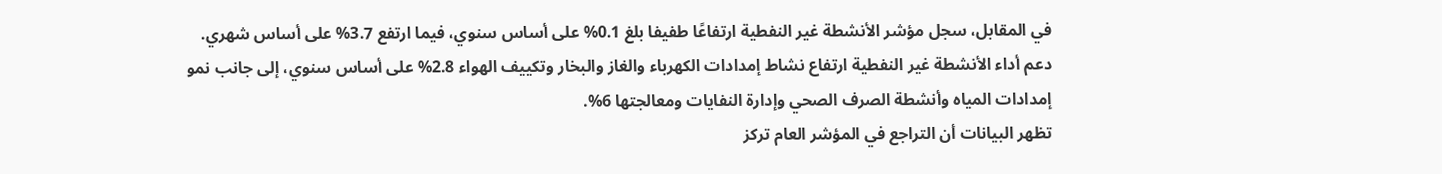في المقابل، سجل مؤشر الأنشطة غير النفطية ارتفاعًا طفيفا بلغ 0.1% على أساس سنوي، فيما ارتفع 3.7% على أساس شهري.
دعم أداء الأنشطة غير النفطية ارتفاع نشاط إمدادات الكهرباء والغاز والبخار وتكييف الهواء 2.8% على أساس سنوي، إلى جانب نمو إمدادات المياه وأنشطة الصرف الصحي وإدارة النفايات ومعالجتها 6%.
تظهر البيانات أن التراجع في المؤشر العام تركز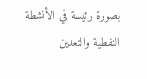بصورة رئيسة في الأنشطة النفطية والتعدين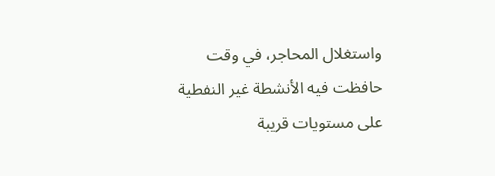واستغلال المحاجر، في وقت حافظت فيه الأنشطة غير النفطية على مستويات قريبة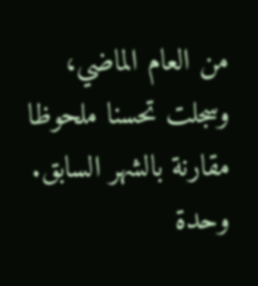من العام الماضي، وسجلت تحسنا ملحوظا مقارنة بالشهر السابق.
وحدة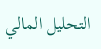التحليل المالي